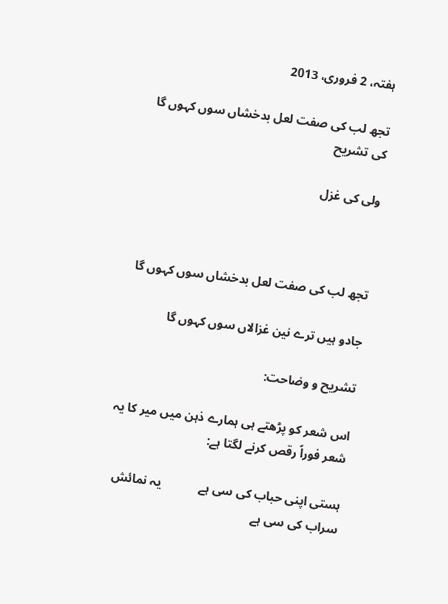ہفتہ، 2 فروری، 2013

تجھ لب کی صفت لعل بدخشاں سوں کہوں گا کی تشریح

ولی کی غزل



تجھ لب کی صفت لعل بدخشاں سوں کہوں گا

جادو ہیں ترے نین غزالاں سوں کہوں گا

تشریح و وضاحت:

اس شعر کو پڑھتے ہی ہمارے ذہن میں میر کا یہ شعر فوراً رقص کرنے لگتا ہے:

ہستی اپنی حباب کی سی ہے            یہ نمائش سراب کی سی ہے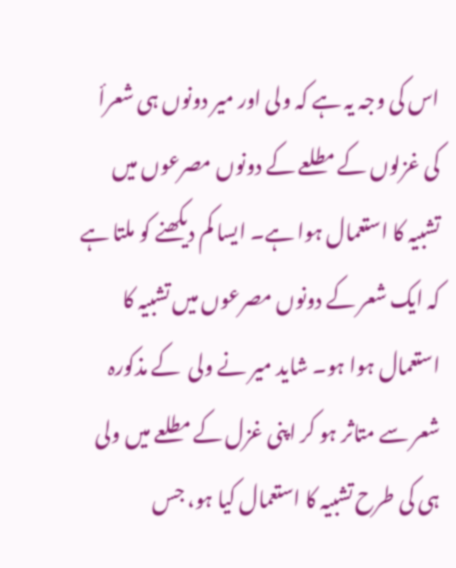اس کی وجہ یہ ہے کہ ولی اور میر دونوں ہی شعرأ کی غزلوں کے مطلعے کے دونوں مصرعوں میں تشبیہ کا استعمال ہوا ہے۔ ایسا کم دیکھنے کو ملتا ہے کہ ایک شعر کے دونوں مصرعوں میں تشبیہ کا استعمال ہوا ہو۔ شاید میر نے ولی  کے مذکورہ شعر سے متاثر ہو کر اپنی غزل کے مطلعے میں ولی ہی کی طرح تشبیہ کا استعمال کیا ہو، جس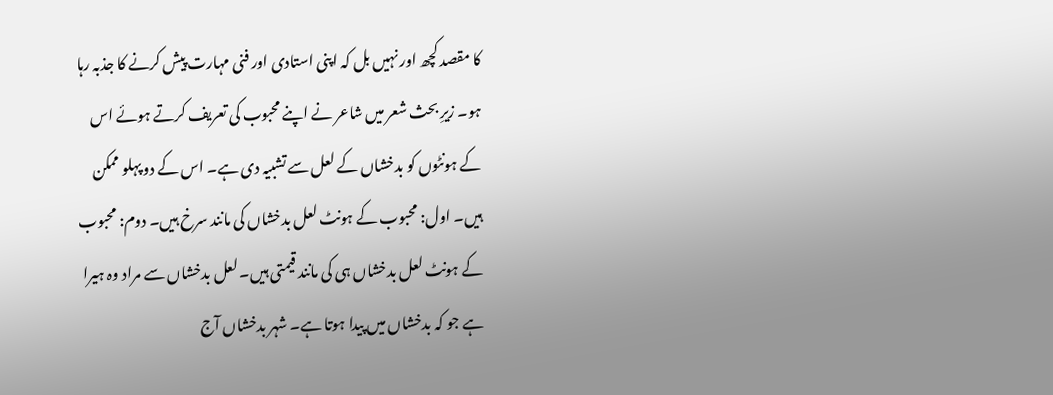کا مقصد کچھ اور نہیں بل کہ اپنی استادی اور فنی مہارت پیش کرنے کا جذبہ رہا ہو۔ زیرِ بحث شعر میں شاعر نے اپنے محبوب کی تعریف کرتے ہوئے اس کے ہونٹوں کو بدخشاں کے لعل سے تشبیہ دی ہے۔ اس کے دو پہلو ممکن ہیں۔ اول: محبوب کے ہونٹ لعل بدخشاں کی مانند سرخ ہیں۔ دوم: محبوب کے ہونٹ لعل بدخشاں ہی کی مانند قیمتی ہیں۔ لعل بدخشاں سے مراد وہ ہیرا ہے جو کہ بدخشاں میں پیدا ہوتا ہے۔ شہر بدخشاں آج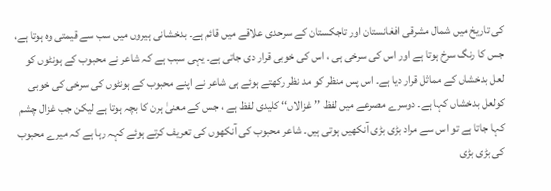کی تاریخ میں شمال مشرقی افغانستان اور تاجکستان کے سرحدی علاقے میں قائم ہے۔ بدخشانی ہیروں میں سب سے قیمتی وہ ہوتا ہے، جس کا رنگ سرخ ہوتا ہے اور اس کی سرخی ہی ، اس کی خوبی قرار دی جاتی ہے۔ یہی سبب ہے کہ شاعر نے محبوب کے ہونٹوں کو لعل بدخشاں کے مماثل قرار دیا ہے۔ اس پس منظر کو مد نظر رکھتے ہوئے ہی شاعر نے اپنے محبوب کے ہونٹوں کی سرخی کی خوبی کولعل بدخشاں کہا ہے۔ دوسرے مصرعے میں لفظ ’’غزالاں‘‘ کلیدی لفظ ہے ، جس کے معنیٰ ہرن کا بچہ ہوتا ہے لیکن جب غزال چشم کہا جاتا ہے تو اس سے مراد بڑی بڑی آنکھیں ہوتی ہیں۔ شاعر محبوب کی آنکھوں کی تعریف کرتے ہوئے کہہ رہا ہے کہ میرے محبوب کی بڑی بڑی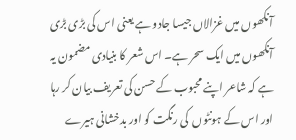آنکھوں میں غزالاں جیسا جادو ہے یعنی اس کی بڑی بڑی آنکھوں میں ایک سحر ہے۔ اس شعر کا بنیادی مضمون یہ ہے کہ شاعر اپنے محبوب کے حسن کی تعریف بیان کر رہا اور اس کے ہونٹوں  کی رنگت کو اور بدخشانی ہیرے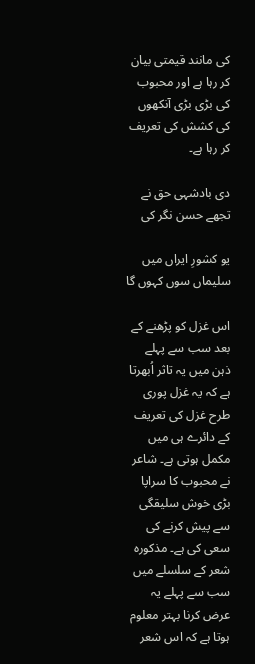کی مانند قیمتی بیان کر رہا ہے اور محبوب کی بڑی بڑی آنکھوں کی کشش کی تعریف کر رہا ہے۔

دی بادشہی حق نے تجھے حسن نگر کی

یو کشورِ ایراں میں سلیماں سوں کہوں گا

اس غزل کو پڑھنے کے بعد سب سے پہلے ذہن میں یہ تاثر اُبھرتا ہے کہ یہ غزل پوری طرح غزل کی تعریف کے دائرے ہی میں مکمل ہوتی ہے۔ شاعر نے محبوب کا سراپا بڑی خوش سلیقگی سے پیش کرنے کی سعی کی ہے۔ مذکورہ شعر کے سلسلے میں سب سے پہلے یہ عرض کرنا بہتر معلوم ہوتا ہے کہ اس شعر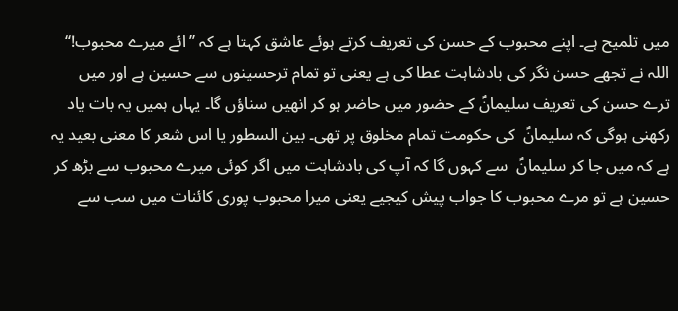میں تلمیح ہے۔ اپنے محبوب کے حسن کی تعریف کرتے ہوئے عاشق کہتا ہے کہ ’’ائے میرے محبوب!‘‘ اللہ نے تجھے حسن نگر کی بادشاہت عطا کی ہے یعنی تو تمام ترحسینوں سے حسین ہے اور میں ترے حسن کی تعریف سلیمانؑ کے حضور میں حاضر ہو کر انھیں سناؤں گا۔ یہاں ہمیں یہ بات یاد رکھنی ہوگی کہ سلیمانؑ  کی حکومت تمام مخلوق پر تھی۔ بین السطور یا اس شعر کا معنی بعید یہ ہے کہ میں جا کر سلیمانؑ  سے کہوں گا کہ آپ کی بادشاہت میں اگر کوئی میرے محبوب سے بڑھ کر حسین ہے تو مرے محبوب کا جواب پیش کیجیے یعنی میرا محبوب پوری کائنات میں سب سے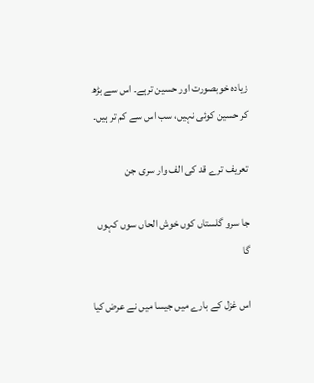زیادہ خوبصورت اور حسین ترہے۔ اس سے بڑھ کر حسین کوئی نہیں، سب اس سے کم تر ہیں۔

تعریف ترے قد کی الف وار سری جن

جا سرو گلستاں کوں خوش الحاں سوں کہوں گا

اس غزل کے بارے میں جیسا میں نے عرض کیا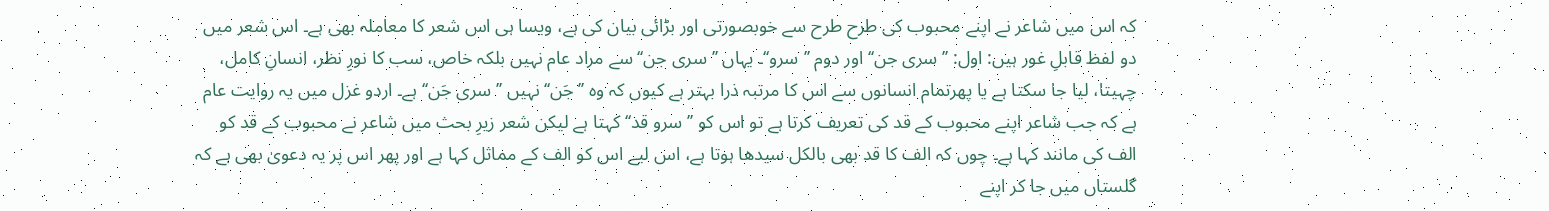کہ اس میں شاعر نے اپنے محبوب کی طرح طرح سے خوبصورتی اور بڑائی بیان کی ہے، ویسا ہی اس شعر کا معاملہ بھی ہے۔ اس شعر میں دو لفظ قابلِ غور ہیں: اول: ’’سری جن‘‘ اور دوم ’’سرو‘‘۔ یہاں ’’سری جن‘‘ سے مراد عام نہیں بلکہ خاص، سب کا نورِ نظر، انسانِ کامل، چہیتا، لیا جا سکتا ہے یا پھرتمام انسانوں سے اس کا مرتبہ ذرا بہتر ہے کیوں کہ وہ ’’جَن‘‘ نہیں ’’سری جَن‘‘ ہے۔ اردو غزل میں یہ روایت عام ہے کہ جب شاعر اپنے محبوب کے قد کی تعریف کرتا ہے تو اس کو ’’سرو قد‘‘ کہتا ہے لیکن شعر زیرِ بحث میں شاعر نے محبوب کے قد کو الف کی مانند کہا ہے۔ چوں کہ الف کا قد بھی بالکل سیدھا ہوتا ہے، اس لیے اس کو الف کے مماثل کہا ہے اور پھر اس پر یہ دعویٰ بھی ہے کہ گلستاں میں جا کر اپنے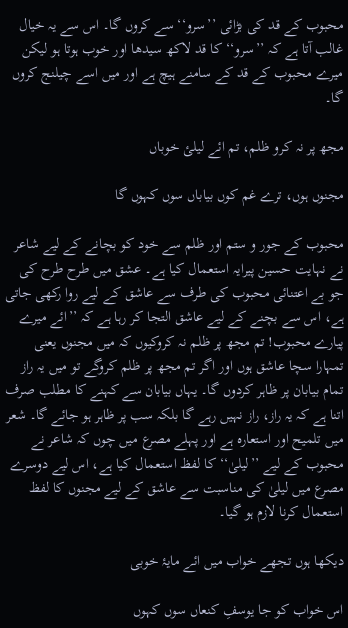محبوب کے قد کی بڑائی ’’سرو‘‘ سے کروں گا۔ اس سے یہ خیال غالب آتا ہے کہ ’’سرو‘‘ کا قد لاکھ سیدھا اور خوب ہوتا ہو لیکن میرے محبوب کے قد کے سامنے ہیچ ہے اور میں اسے چیلنج کروں گا۔

مجھ پر نہ کرو ظلم، تم ائے لیلئ خوباں

مجنوں ہوں، ترے غم کوں بیاباں سوں کہوں گا

محبوب کے جور و ستم اور ظلم سے خود کو بچانے کے لیے شاعر نے نہایت حسین پیرایہ استعمال کیا ہے۔ عشق میں طرح طرح کی جو بے اعتنائی محبوب کی طرف سے عاشق کے لیے روا رکھی جاتی ہے، اس سے بچنے کے لیے عاشق التجا کر رہا ہے کہ ’’ائے میرے پیارے محبوب! تم مجھ پر ظلم نہ کروکیوں کہ میں مجنوں یعنی تمہارا سچا عاشق ہوں اور اگر تم مجھ پر ظلم کروگے تو میں یہ راز تمام بیابان پر ظاہر کردوں گا۔ یہاں بیابان سے کہنے کا مطلب صرف اتنا ہے کہ یہ راز، راز نہیں رہے گا بلکہ سب پر ظاہر ہو جائے گا۔ شعر میں تلمیح اور استعارہ ہے اور پہلے مصرع میں چوں کہ شاعر نے محبوب کے لیے ’’لیلیٰ‘‘ کا لفظ استعمال کیا ہے، اس لیے دوسرے مصرع میں لیلیٰ کی مناسبت سے عاشق کے لیے مجنوں کا لفظ استعمال کرنا لازم ہو گیا۔

دیکھا ہوں تجھے خواب میں ائے مایۂ خوبی

اس خواب کو جا یوسفِ کنعاں سوں کہوں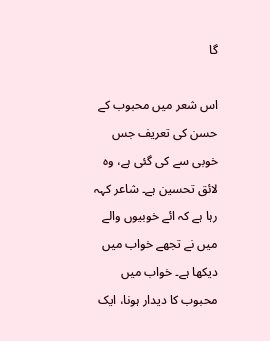گا

اس شعر میں محبوب کے حسن کی تعریف جس خوبی سے کی گئی ہے، وہ لائق تحسین ہے۔ شاعر کہہ رہا ہے کہ ائے خوبیوں والے میں نے تجھے خواب میں دیکھا ہے۔ خواب میں محبوب کا دیدار ہونا، ایک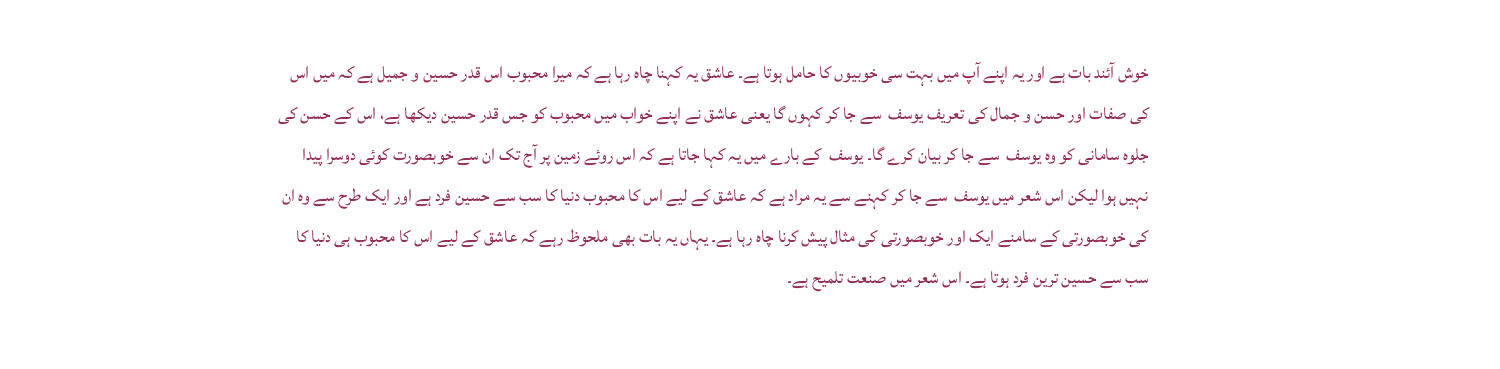خوش آئند بات ہے اور یہ اپنے آپ میں بہت سی خوبیوں کا حامل ہوتا ہے۔ عاشق یہ کہنا چاہ رہا ہے کہ میرا محبوب اس قدر حسین و جمیل ہے کہ میں اس کی صفات اور حسن و جمال کی تعریف یوسف  سے جا کر کہوں گا یعنی عاشق نے اپنے خواب میں محبوب کو جس قدر حسین دیکھا ہے، اس کے حسن کی جلوہ سامانی کو وہ یوسف  سے جا کر بیان کرے گا۔ یوسف  کے بارے میں یہ کہا جاتا ہے کہ اس روئے زمین پر آج تک ان سے خوبصورت کوئی دوسرا پیدا نہیں ہوا لیکن اس شعر میں یوسف  سے جا کر کہنے سے یہ مراد ہے کہ عاشق کے لیے اس کا محبوب دنیا کا سب سے حسین فرد ہے اور ایک طرح سے وہ ان کی خوبصورتی کے سامنے ایک اور خوبصورتی کی مثال پیش کرنا چاہ رہا ہے۔ یہاں یہ بات بھی ملحوظ رہے کہ عاشق کے لیے اس کا محبوب ہی دنیا کا سب سے حسین ترین فرد ہوتا ہے۔ اس شعر میں صنعت تلمیح ہے۔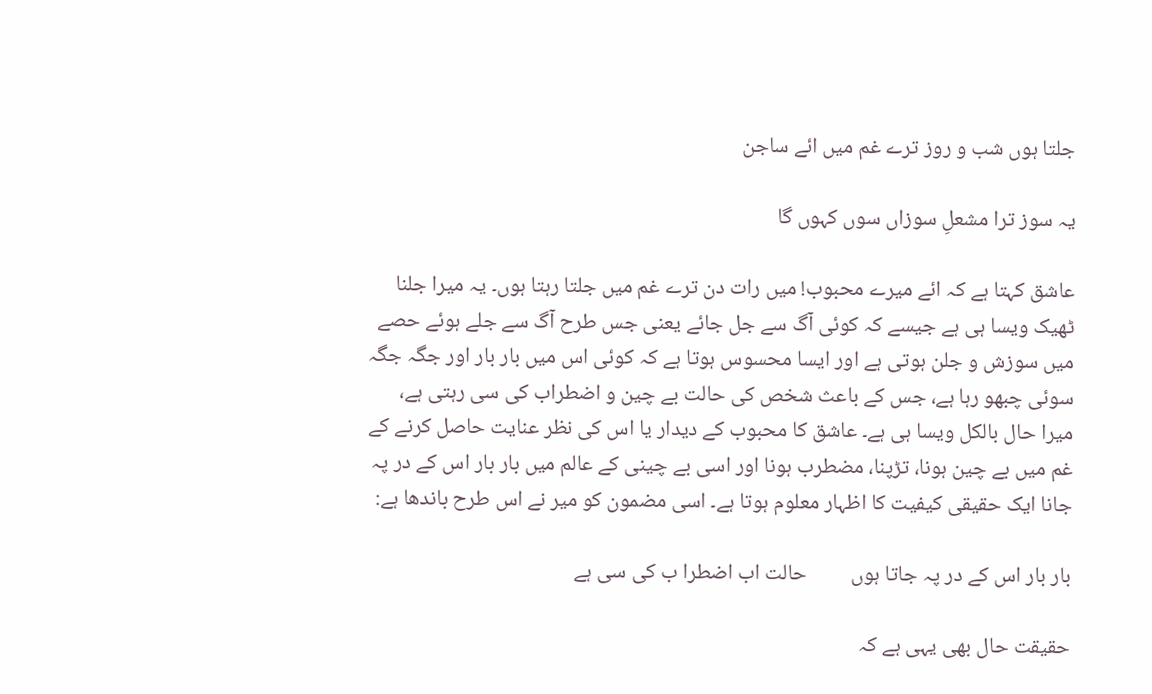جلتا ہوں شب و روز ترے غم میں ائے ساجن

یہ سوز ترا مشعلِ سوزاں سوں کہوں گا

عاشق کہتا ہے کہ ائے میرے محبوب! میں رات دن ترے غم میں جلتا رہتا ہوں۔ یہ میرا جلنا ٹھیک ویسا ہی ہے جیسے کہ کوئی آگ سے جل جائے یعنی جس طرح آگ سے جلے ہوئے حصے میں سوزش و جلن ہوتی ہے اور ایسا محسوس ہوتا ہے کہ کوئی اس میں بار بار اور جگہ جگہ سوئی چبھو رہا ہے، جس کے باعث شخص کی حالت بے چین و اضطراب کی سی رہتی ہے، میرا حال بالکل ویسا ہی ہے۔ عاشق کا محبوب کے دیدار یا اس کی نظر عنایت حاصل کرنے کے غم میں بے چین ہونا، تڑپنا، مضطرب ہونا اور اسی بے چینی کے عالم میں بار بار اس کے در پہ جانا ایک حقیقی کیفیت کا اظہار معلوم ہوتا ہے۔ اسی مضمون کو میر نے اس طرح باندھا ہے:

بار بار اس کے در پہ جاتا ہوں         حالت اب اضطرا ب کی سی ہے

حقیقت حال بھی یہی ہے کہ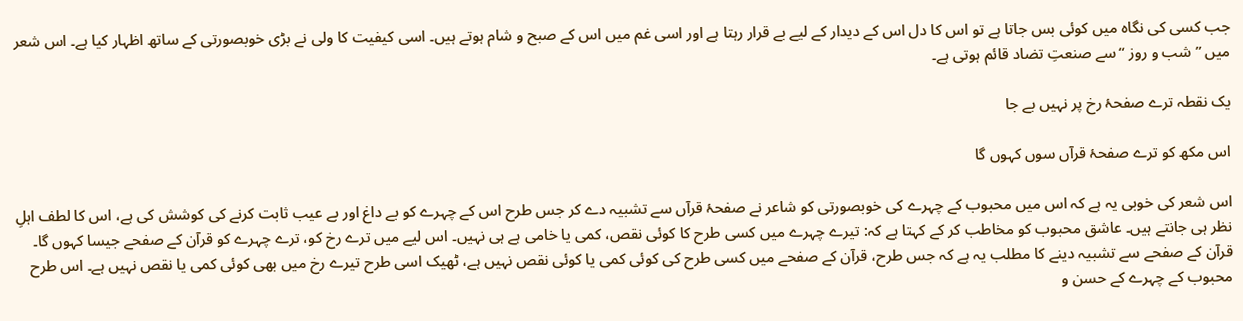جب کسی کی نگاہ میں کوئی بس جاتا ہے تو اس کا دل اس کے دیدار کے لیے بے قرار رہتا ہے اور اسی غم میں اس کے صبح و شام ہوتے ہیں۔ اسی کیفیت کا ولی نے بڑی خوبصورتی کے ساتھ اظہار کیا ہے۔ اس شعر میں ’’شب و روز ‘‘سے صنعتِ تضاد قائم ہوتی ہے۔

یک نقطہ ترے صفحۂ رخ پر نہیں بے جا

اس مکھ کو ترے صفحۂ قرآں سوں کہوں گا

اس شعر کی خوبی یہ ہے کہ اس میں محبوب کے چہرے کی خوبصورتی کو شاعر نے صفحۂ قرآں سے تشبیہ دے کر جس طرح اس کے چہرے کو بے داغ اور بے عیب ثابت کرنے کی کوشش کی ہے، اس کا لطف اہلِ نظر ہی جانتے ہیں۔ عاشق محبوب کو مخاطب کر کے کہتا ہے کہ: تیرے چہرے میں کسی طرح کا کوئی نقص، کمی یا خامی ہے ہی نہیں۔ اس لیے میں ترے رخ کو، ترے چہرے کو قرآن کے صفحے جیسا کہوں گا۔ قرآن کے صفحے سے تشبیہ دینے کا مطلب یہ ہے کہ جس طرح، قرآن کے صفحے میں کسی طرح کی کوئی کمی یا کوئی نقص نہیں ہے، ٹھیک اسی طرح تیرے رخ میں بھی کوئی کمی یا نقص نہیں ہے۔ اس طرح محبوب کے چہرے کے حسن و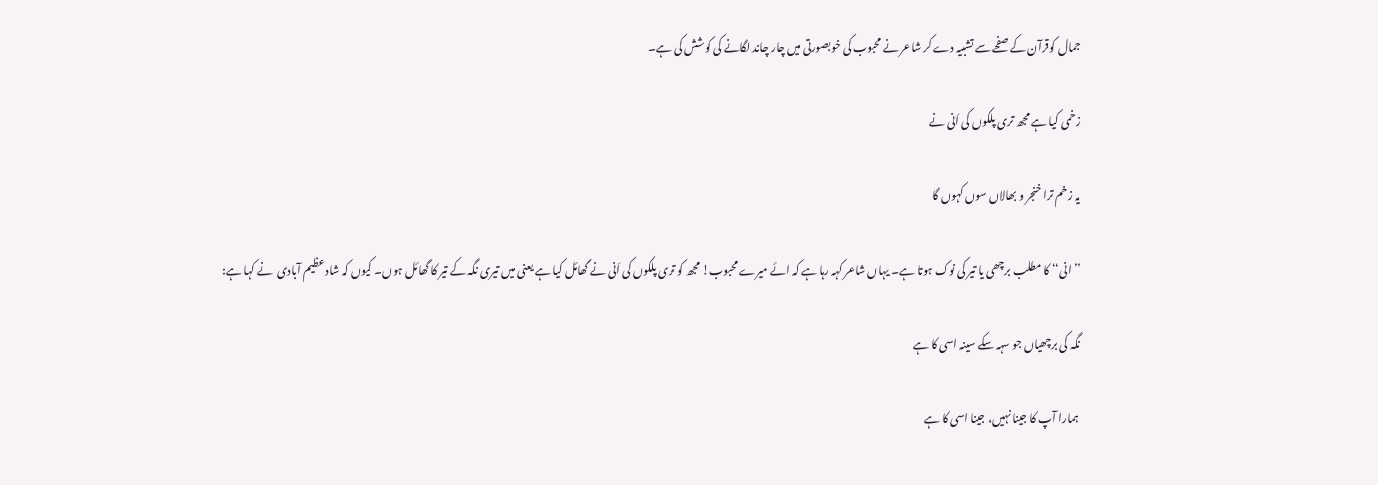جمال کوقرآن کے صفحے سے تشبیہ دے کر شاعر نے محبوب کی خوبصورتی میں چار چاند لگانے کی کوشش کی ہے۔

زخمی کیا ہے مجھ تری پلکوں کی اَنی نے

یہ زخم ترا خنجر و بھالاں سوں کہوں گا

’’انی‘‘ کا مطلب برچھی یا تیر کی نوک ہوتا ہے۔ یہاں شاعر کہہ رہا ہے کہ ائے میرے محبوب! مجھ کو تری پلکوں کی اَنی نے گھائل کیا ہے یعنی میں تیری نگہ کے تیر کا گھائل ہوں۔ کیوں کہ شاد عظیم آبادی  نے کہا ہے:

نگہ کی برچھیاں جو سہہ سکے سینہ اسی کا ہے

 ہمارا آپ کا جینا نہیں، جینا اسی کا ہے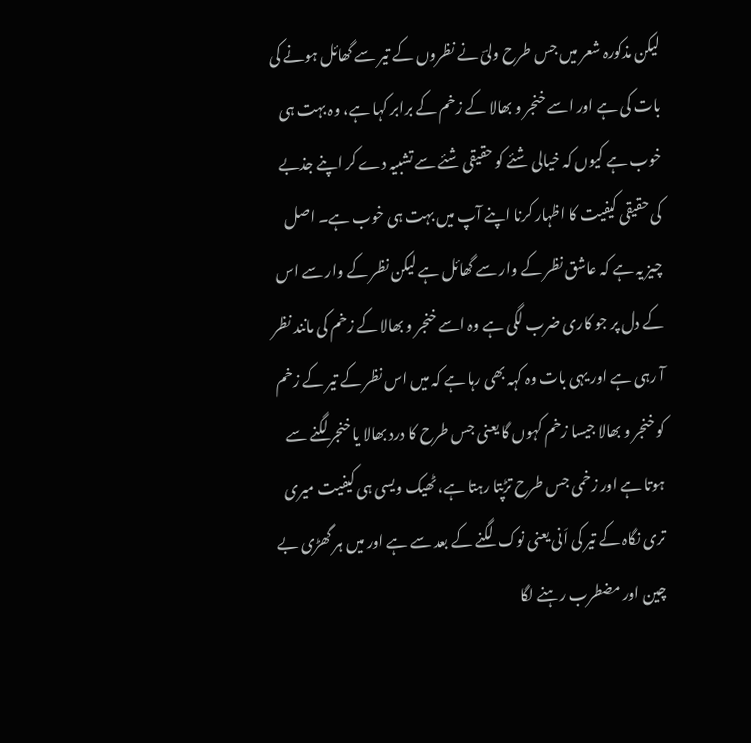لیکن مذکورہ شعر میں جس طرح ولیؔ نے نظروں کے تیر سے گھائل ہونے کی بات کی ہے اور اسے خنجر و بھالا کے زخم کے برابر کہا ہے، وہ بہت ہی خوب ہے کیوں کہ خیالی شئے کو حقیقی شئے سے تشبیہ دے کر اپنے جذبے کی حقیقی کیفیت کا اظہار کرنا اپنے آپ میں بہت ہی خوب ہے۔ اصل چیز یہ ہے کہ عاشق نظر کے وار سے گھائل ہے لیکن نظر کے وار سے اس کے دل پر جو کاری ضرب لگی ہے وہ اسے خنجر و بھالا کے زخم کی مانند نظر آ رہی ہے اور یہی بات وہ کہہ بھی رہا ہے کہ میں اس نظر کے تیر کے زخم کو خنجر و بھالا جیسا زخم کہوں گا یعنی جس طرح کا درد بھالا یا خنجر لگنے سے ہوتا ہے اور زخمی جس طرح تڑپتا رہتا ہے، ٹھیک ویسی ہی کیفیت میری تری نگاہ کے تیر کی اَنی یعنی نوک  لگنے کے بعد سے ہے اور میں ہر گھڑی بے چین اور مضطرب رہنے لگا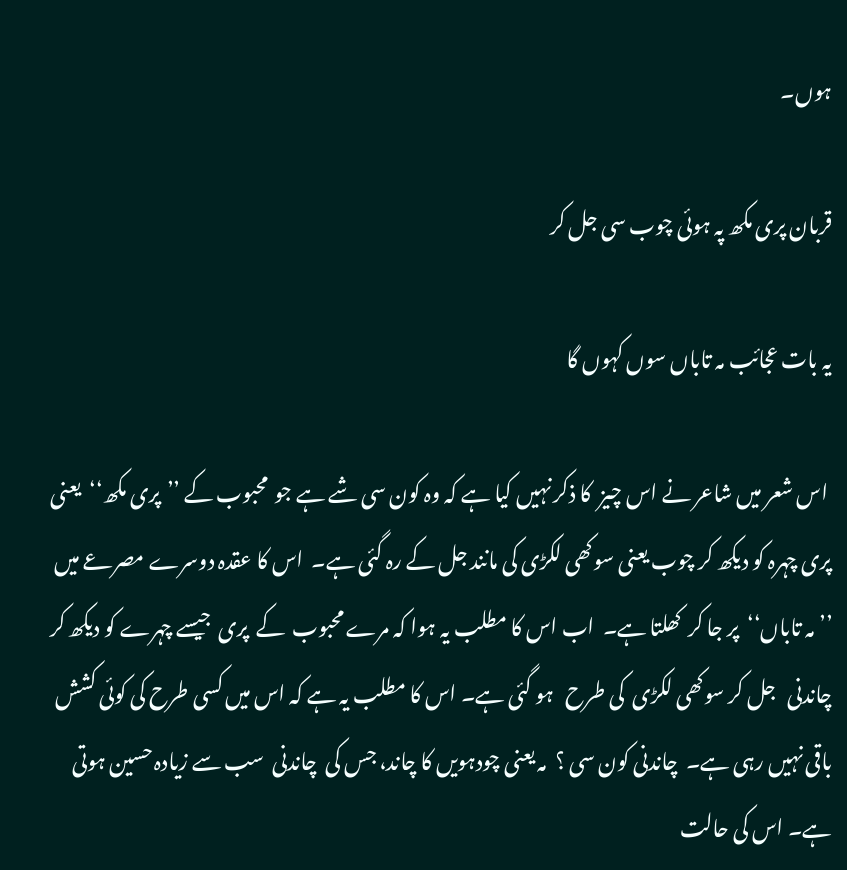ہوں۔

قربان پری مکھ پہ ہوئی چوب سی جل کر

یہ بات عجائب مہ تاباں سوں کہوں گا

 اس شعر میں شاعر نے اس چیز  کا ذکر نہیں کیا ہے کہ وہ کون سی شے ہے جو  محبوب کے ’’پری مکھ‘‘  یعنی پری چہرہ کو دیکھ کر چوب یعنی سوکھی لکڑی کی مانند جل کے رہ گئی ہے۔  اس کا عقدہ دوسرے مصرعے میں ’’مہ تاباں‘‘  پر جا کر  کھلتا ہے۔  اب اس کا مطلب یہ ہوا کہ مرے محبوب  کے  پری  جیسے چہرے کو دیکھ کر چاندنی   جل کر سوکھی لکڑی  کی طرح   ہو گئی ہے۔ اس کا مطلب یہ ہے کہ اس میں کسی طرح کی کوئی کشش باقی نہیں رہی ہے۔  چاندنی کون سی ؟  مہ یعنی چودہویں کا چاند، جس کی  چاندنی  سب سے زیادہ حسین ہوتی ہے۔ اس کی حالت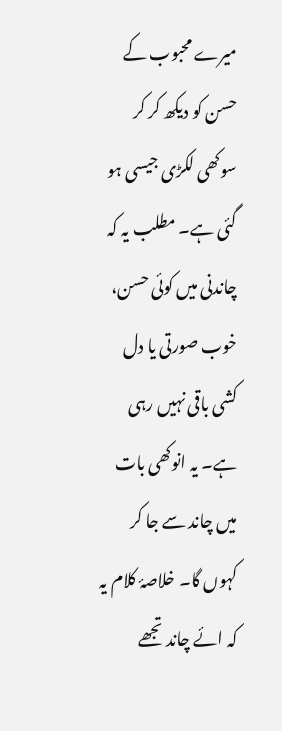میرے محبوب کے حسن کو دیکھ کر کر سوکھی لکڑی جیسی ہو گئی ہے۔ مطلب یہ کہ چاندنی میں کوئی حسن، خوب صورتی یا دل کشی باقی نہیں رہی ہے۔ یہ انوکھی بات میں چاند سے جا کر کہوں گا۔ خلاصۂ کلام یہ کہ ائے چاند تجھے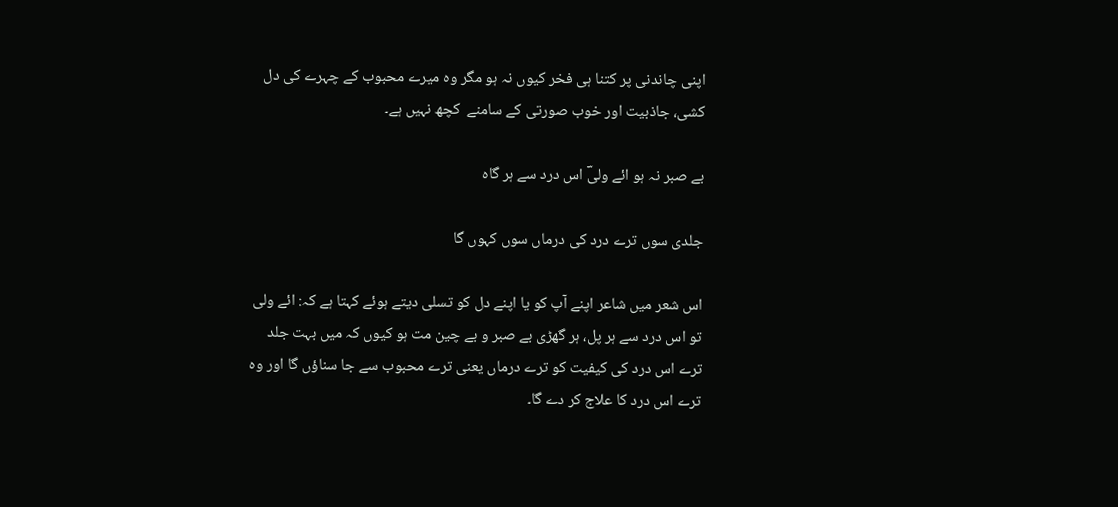اپنی چاندنی پر کتنا ہی فخر کیوں نہ ہو مگر وہ میرے محبوب کے چہرے کی دل کشی، جاذبیت اور خوب صورتی کے سامنے  کچھ نہیں ہے۔

بے صبر نہ ہو ائے ولیؔ اس درد سے ہر گاہ

جلدی سوں ترے درد کی درماں سوں کہوں گا

اس شعر میں شاعر اپنے آپ کو یا اپنے دل کو تسلی دیتے ہوئے کہتا ہے کہ: ائے ولی تو اس درد سے ہر پل، ہر گھڑی بے صبر و بے چین مت ہو کیوں کہ میں بہت جلد ترے اس درد کی کیفیت کو ترے درماں یعنی ترے محبوب سے جا سناؤں گا اور وہ ترے اس درد کا علاج کر دے گا۔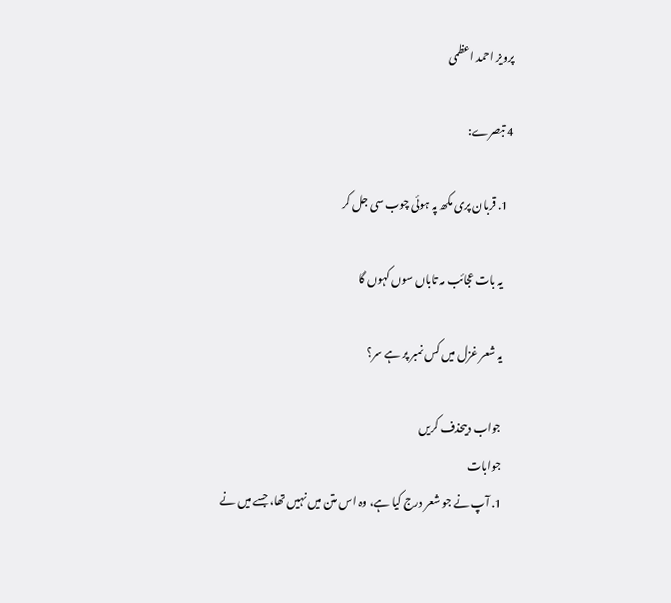پرویز احمد اعظمی

4 تبصرے:

  1. قربان پری مکھ پہ ہوئی چوب سی جل کر

    یہ بات عجائب مہ تاباں سوں کہوں گا

    یہ شعر غزل میں کس نمبر پر ہے سر؟

    جواب دیںحذف کریں
    جوابات
    1. آپ نے جو شعر درج کیا ہے، وہ اس متن میں نہیں تھا، جسے میں نے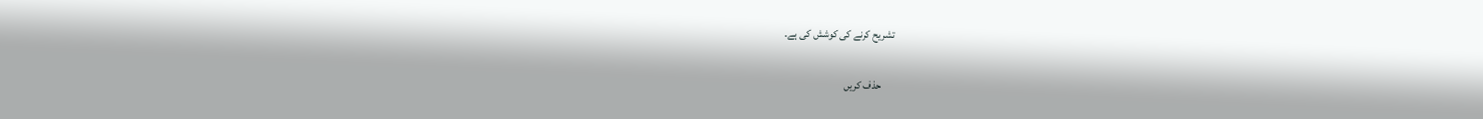تشریح کرنے کی کوشش کی ہے۔

      حذف کریں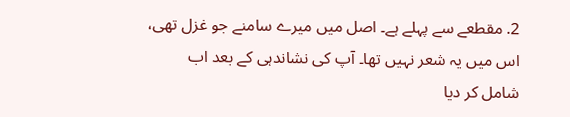2. مقطعے سے پہلے ہے۔ اصل میں میرے سامنے جو غزل تھی، اس میں یہ شعر نہیں تھا۔ آپ کی نشاندہی کے بعد اب شامل کر دیا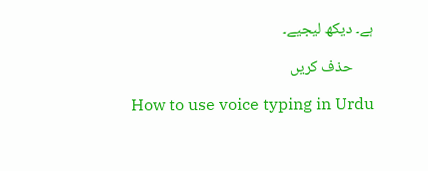ہے۔ دیکھ لیجیے۔

      حذف کریں

How to use voice typing in Urdu